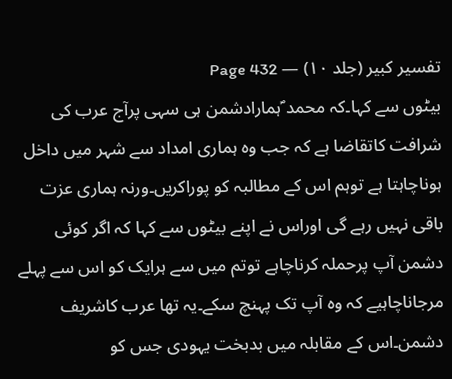تفسیر کبیر (جلد ۱۰) — Page 432
بیٹوں سے کہا۔کہ محمد ؐہمارادشمن ہی سہی پرآج عرب کی شرافت کاتقاضا ہے کہ جب وہ ہماری امداد سے شہر میں داخل ہوناچاہتا ہے توہم اس کے مطالبہ کو پوراکریں۔ورنہ ہماری عزت باقی نہیں رہے گی اوراس نے اپنے بیٹوں سے کہا کہ اگر کوئی دشمن آپ پرحملہ کرناچاہے توتم میں سے ہرایک کو اس سے پہلے مرجاناچاہیے کہ وہ آپ تک پہنچ سکے۔یہ تھا عرب کاشریف دشمن۔اس کے مقابلہ میں بدبخت یہودی جس کو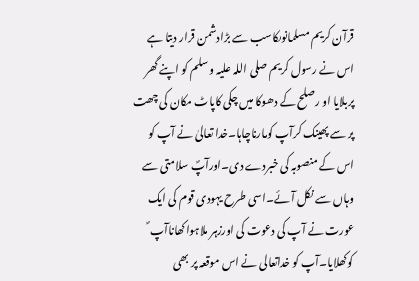قرآن کریم مسلمانوںکاسب سے بڑادشمن قرار دیتا ہے اس نے رسول کریم صلی اللہ علیہ وسلم کو اپنے گھر پربلایا او رصلح کے دھوکا میں چکی کاپاٹ مکان کی چھت پر سے پھینک کرآپ کومارناچاہا۔خدا تعالیٰ نے آپ کو اس کے منصوبہ کی خبردے دی۔اورآپؐ سلامتی سے وہاں سے نکل آئے۔اسی طرح یہودی قوم کی ایک عورت نے آپ کی دعوت کی اورزہر ملاہواکھاناآپ ؐ کوکھلایا۔آپ کو خداتعالی نے اس موقعہ پر بھی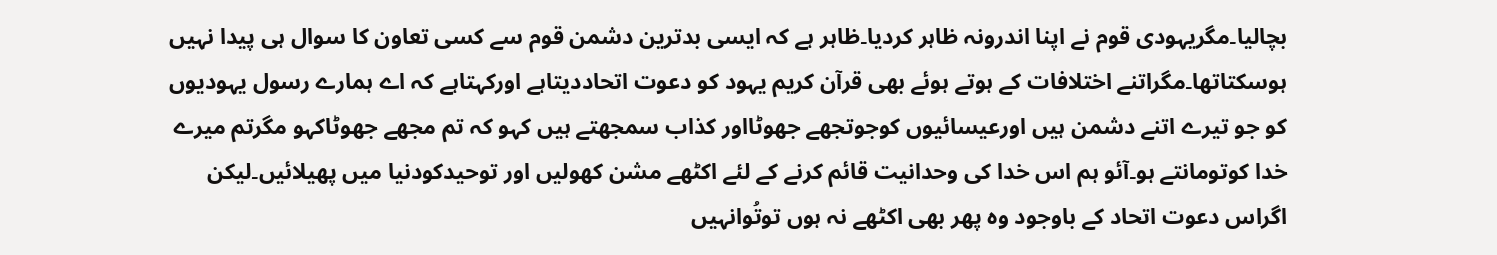بچالیا۔مگریہودی قوم نے اپنا اندرونہ ظاہر کردیا۔ظاہر ہے کہ ایسی بدترین دشمن قوم سے کسی تعاون کا سوال ہی پیدا نہیں ہوسکتاتھا۔مگراتنے اختلافات کے ہوتے ہوئے بھی قرآن کریم یہود کو دعوت اتحاددیتاہے اورکہتاہے کہ اے ہمارے رسول یہودیوں کو جو تیرے اتنے دشمن ہیں اورعیسائیوں کوجوتجھے جھوٹااور کذاب سمجھتے ہیں کہو کہ تم مجھے جھوٹاکہو مگرتم میرے خدا کوتومانتے ہو۔آئو ہم اس خدا کی وحدانیت قائم کرنے کے لئے اکٹھے مشن کھولیں اور توحیدکودنیا میں پھیلائیں۔لیکن اگراس دعوت اتحاد کے باوجود وہ پھر بھی اکٹھے نہ ہوں توتُوانہیں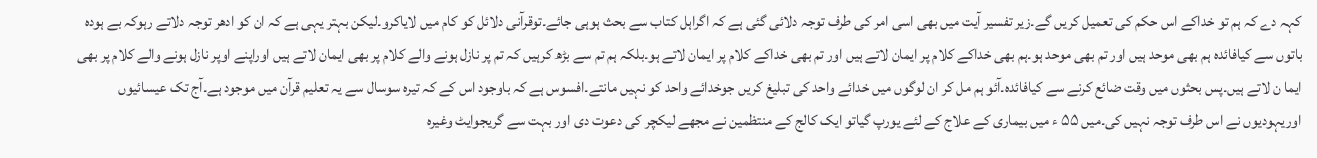کہہ دے کہ ہم تو خداکے اس حکم کی تعمیل کریں گے۔زیر تفسیر آیت میں بھی اسی امر کی طرف توجہ دلائی گئی ہے کہ اگراہل کتاب سے بحث ہوہی جائے۔توقرآنی دلائل کو کام میں لایاکرو۔لیکن بہتر یہی ہے کہ ان کو ادھر توجہ دلاتے رہوکہ بے ہودہ باتوں سے کیافائدہ ہم بھی موحد ہیں اور تم بھی موحد ہو۔ہم بھی خداکے کلام پر ایمان لاتے ہیں اور تم بھی خداکے کلام پر ایمان لاتے ہو۔بلکہ ہم تم سے بڑھ کرہیں کہ تم پر نازل ہونے والے کلام پر بھی ایمان لاتے ہیں اوراپنے اوپر نازل ہونے والے کلام پر بھی ایما ن لاتے ہیں۔پس بحثوں میں وقت ضائع کرنے سے کیافائدہ۔آئو ہم مل کر ان لوگوں میں خدائے واحد کی تبلیغ کریں جوخدائے واحد کو نہیں مانتے۔افسوس ہے کہ باوجود اس کے کہ تیرہ سوسال سے یہ تعلیم قرآن میں موجود ہے۔آج تک عیسائیوں اوریہودیوں نے اس طرف توجہ نہیں کی۔میں ۵۵ ء میں بیماری کے علاج کے لئے یورپ گیاتو ایک کالج کے منتظمین نے مجھے لیکچر کی دعوت دی اور بہت سے گریجوایٹ وغیرہ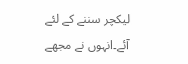لیکچر سننے کے لئے آئے۔انہوں نے مجھے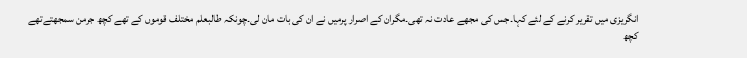انگریزی میں تقریر کرنے کے لئے کہا۔جس کی مجھے عادت نہ تھی۔مگران کے اصرار پرمیں نے ان کی بات مان لی۔چونکہ طالبعلم مختلف قوموں کے تھے کچھ جرمن سمجھتےتھے کچھ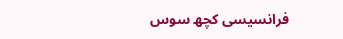فرانسیسی کچھ سوس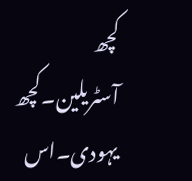کچھ آسٹریلین۔کچھ یہودی۔اس